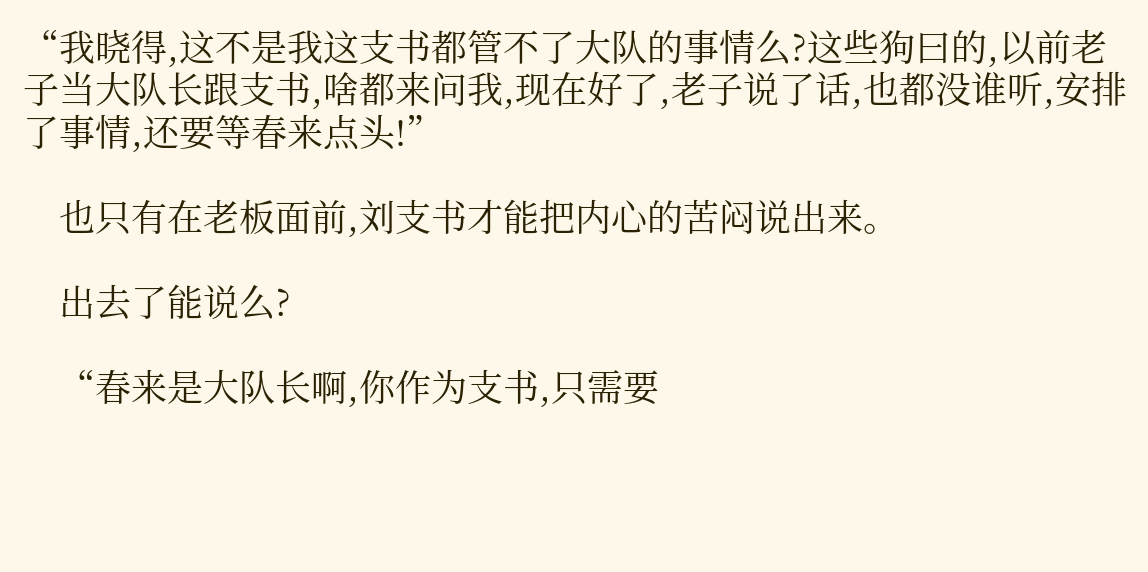“我晓得,这不是我这支书都管不了大队的事情么?这些狗曰的,以前老子当大队长跟支书,啥都来问我,现在好了,老子说了话,也都没谁听,安排了事情,还要等春来点头!”

    也只有在老板面前,刘支书才能把内心的苦闷说出来。

    出去了能说么?

    “春来是大队长啊,你作为支书,只需要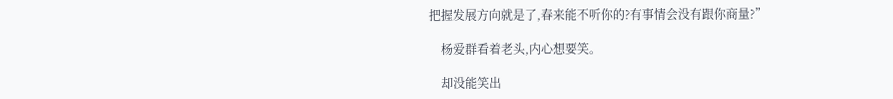把握发展方向就是了,春来能不听你的?有事情会没有跟你商量?”

    杨爱群看着老头,内心想要笑。

    却没能笑出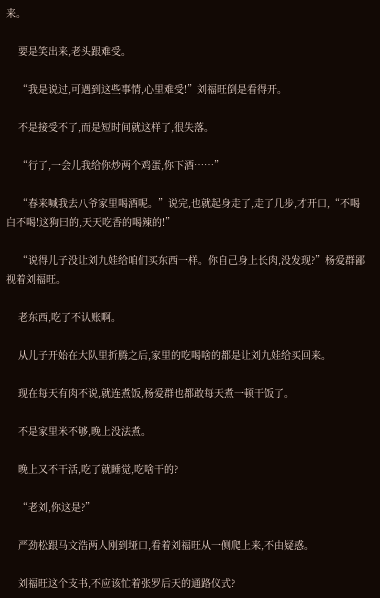来。

    要是笑出来,老头跟难受。

    “我是说过,可遇到这些事情,心里难受!”刘福旺倒是看得开。

    不是接受不了,而是短时间就这样了,很失落。

    “行了,一会儿我给你炒两个鸡蛋,你下酒……”

    “春来喊我去八爷家里喝酒呢。”说完,也就起身走了,走了几步,才开口,“不喝白不喝!这狗曰的,天天吃香的喝辣的!”

    “说得儿子没让刘九娃给咱们买东西一样。你自己身上长肉,没发现?”杨爱群鄙视着刘福旺。

    老东西,吃了不认账啊。

    从儿子开始在大队里折腾之后,家里的吃喝啥的都是让刘九娃给买回来。

    现在每天有肉不说,就连煮饭,杨爱群也都敢每天煮一顿干饭了。

    不是家里米不够,晚上没法煮。

    晚上又不干活,吃了就睡觉,吃啥干的?

    “老刘,你这是?”

    严劲松跟马文浩两人刚到垭口,看着刘福旺从一侧爬上来,不由疑惑。

    刘福旺这个支书,不应该忙着张罗后天的通路仪式?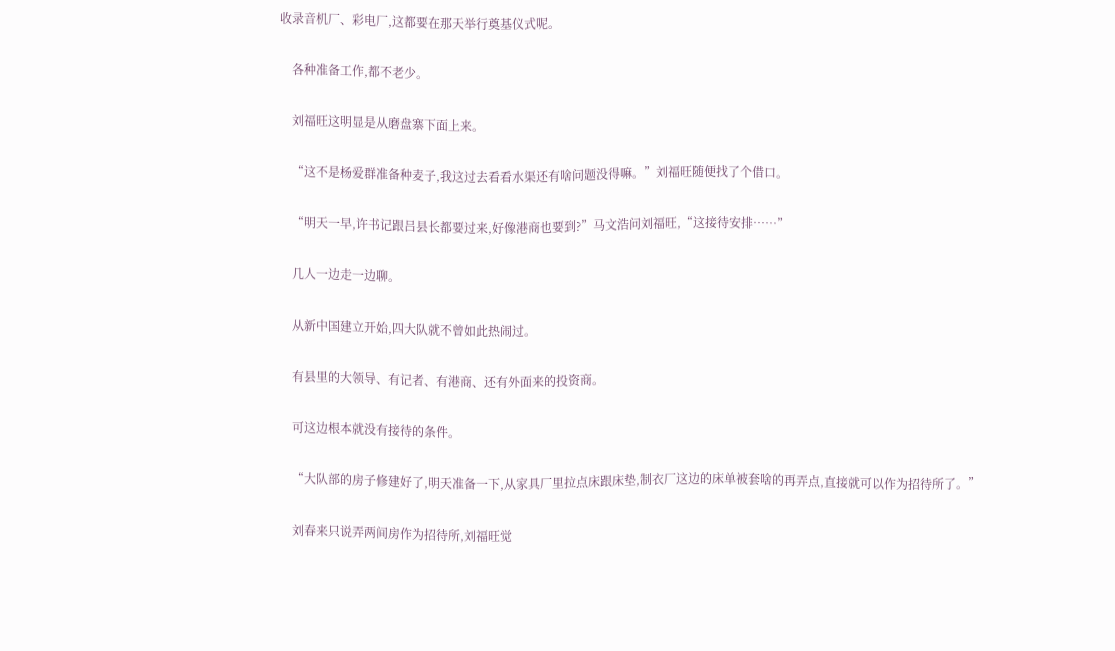收录音机厂、彩电厂,这都要在那天举行奠基仪式呢。

    各种准备工作,都不老少。

    刘福旺这明显是从磨盘寨下面上来。

    “这不是杨爱群准备种麦子,我这过去看看水渠还有啥问题没得嘛。”刘福旺随便找了个借口。

    “明天一早,许书记跟吕县长都要过来,好像港商也要到?”马文浩问刘福旺,“这接待安排……”

    几人一边走一边聊。

    从新中国建立开始,四大队就不曾如此热闹过。

    有县里的大领导、有记者、有港商、还有外面来的投资商。

    可这边根本就没有接待的条件。

    “大队部的房子修建好了,明天准备一下,从家具厂里拉点床跟床垫,制衣厂这边的床单被套啥的再弄点,直接就可以作为招待所了。”

    刘春来只说弄两间房作为招待所,刘福旺觉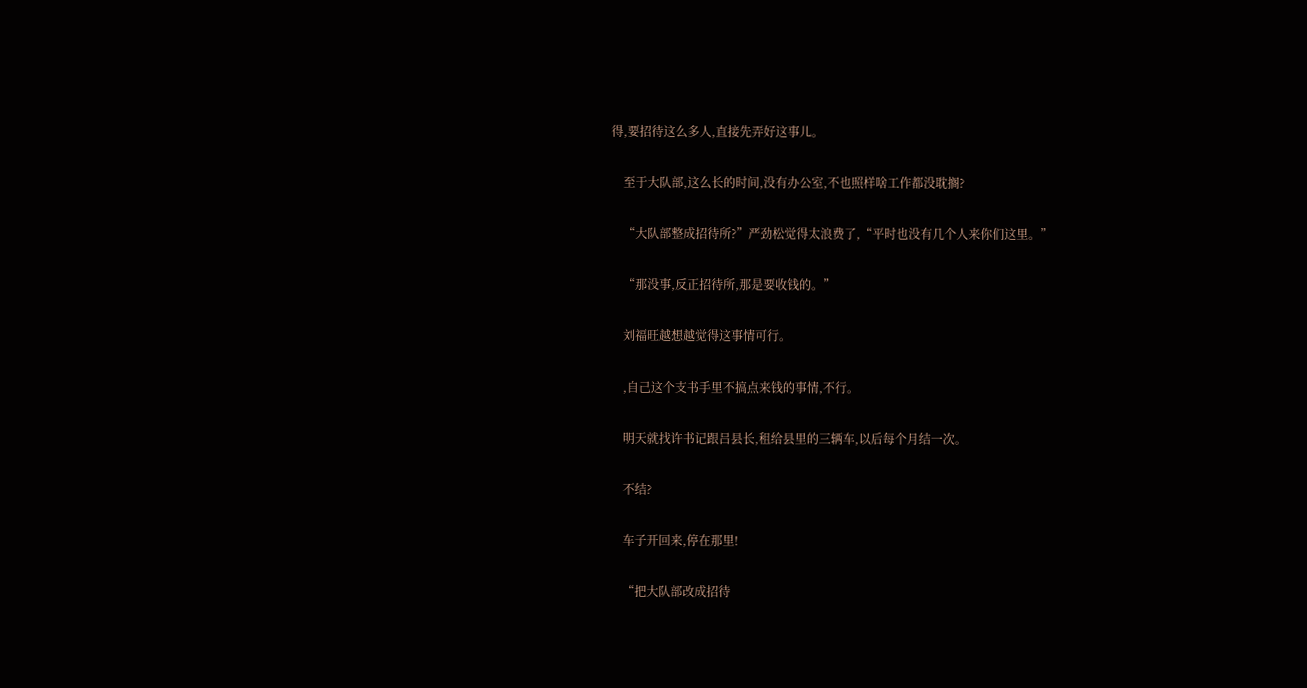得,要招待这么多人,直接先弄好这事儿。

    至于大队部,这么长的时间,没有办公室,不也照样啥工作都没耽搁?

    “大队部整成招待所?”严劲松觉得太浪费了,“平时也没有几个人来你们这里。”

    “那没事,反正招待所,那是要收钱的。”

    刘福旺越想越觉得这事情可行。

    ,自己这个支书手里不搞点来钱的事情,不行。

    明天就找许书记跟吕县长,租给县里的三辆车,以后每个月结一次。

    不结?

    车子开回来,停在那里!

    “把大队部改成招待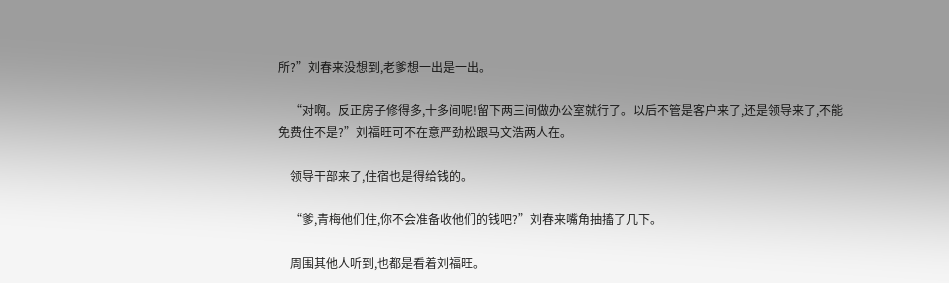所?”刘春来没想到,老爹想一出是一出。

    “对啊。反正房子修得多,十多间呢!留下两三间做办公室就行了。以后不管是客户来了,还是领导来了,不能免费住不是?”刘福旺可不在意严劲松跟马文浩两人在。

    领导干部来了,住宿也是得给钱的。

    “爹,青梅他们住,你不会准备收他们的钱吧?”刘春来嘴角抽搐了几下。

    周围其他人听到,也都是看着刘福旺。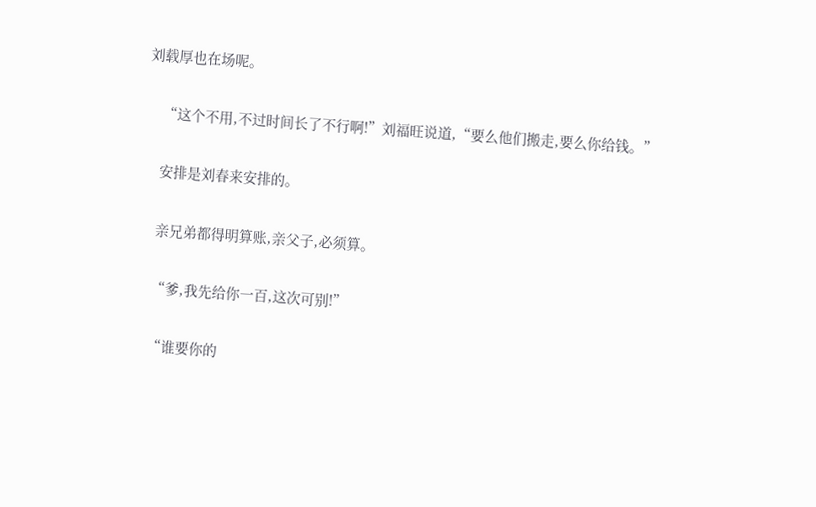刘载厚也在场呢。

    “这个不用,不过时间长了不行啊!”刘福旺说道,“要么他们搬走,要么你给钱。”

    安排是刘春来安排的。

    亲兄弟都得明算账,亲父子,必须算。

    “爹,我先给你一百,这次可别!”

    “谁要你的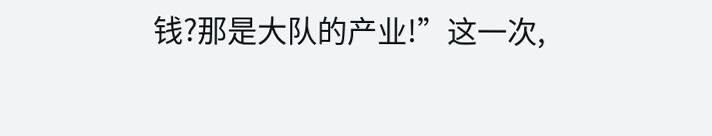钱?那是大队的产业!”这一次,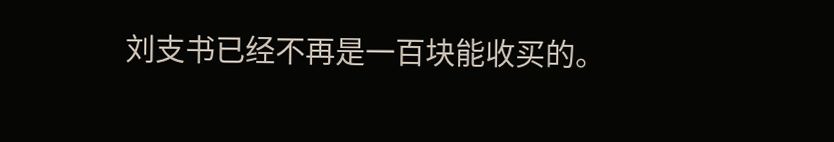刘支书已经不再是一百块能收买的。